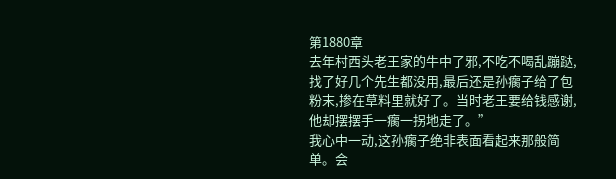第1880章
去年村西头老王家的牛中了邪,不吃不喝乱蹦跶,找了好几个先生都没用,最后还是孙瘸子给了包粉末,掺在草料里就好了。当时老王要给钱感谢,他却摆摆手一瘸一拐地走了。”
我心中一动,这孙瘸子绝非表面看起来那般简单。会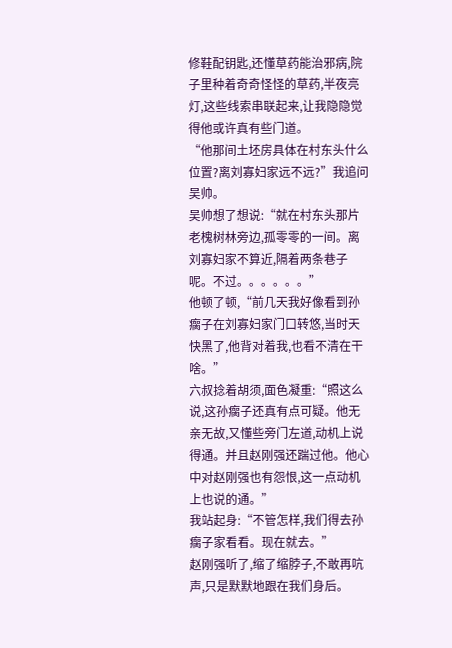修鞋配钥匙,还懂草药能治邪病,院子里种着奇奇怪怪的草药,半夜亮灯,这些线索串联起来,让我隐隐觉得他或许真有些门道。
“他那间土坯房具体在村东头什么位置?离刘寡妇家远不远?”我追问吴帅。
吴帅想了想说:“就在村东头那片老槐树林旁边,孤零零的一间。离刘寡妇家不算近,隔着两条巷子呢。不过。。。。。。”
他顿了顿,“前几天我好像看到孙瘸子在刘寡妇家门口转悠,当时天快黑了,他背对着我,也看不清在干啥。”
六叔捻着胡须,面色凝重:“照这么说,这孙瘸子还真有点可疑。他无亲无故,又懂些旁门左道,动机上说得通。并且赵刚强还踹过他。他心中对赵刚强也有怨恨,这一点动机上也说的通。”
我站起身:“不管怎样,我们得去孙瘸子家看看。现在就去。”
赵刚强听了,缩了缩脖子,不敢再吭声,只是默默地跟在我们身后。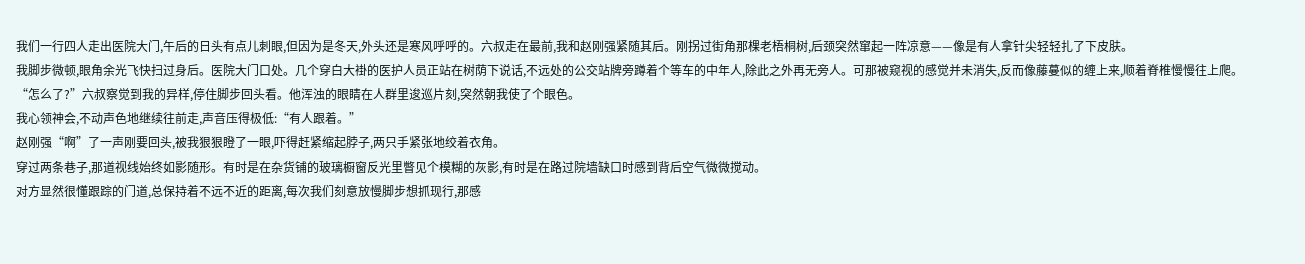我们一行四人走出医院大门,午后的日头有点儿刺眼,但因为是冬天,外头还是寒风呼呼的。六叔走在最前,我和赵刚强紧随其后。刚拐过街角那棵老梧桐树,后颈突然窜起一阵凉意——像是有人拿针尖轻轻扎了下皮肤。
我脚步微顿,眼角余光飞快扫过身后。医院大门口处。几个穿白大褂的医护人员正站在树荫下说话,不远处的公交站牌旁蹲着个等车的中年人,除此之外再无旁人。可那被窥视的感觉并未消失,反而像藤蔓似的缠上来,顺着脊椎慢慢往上爬。
“怎么了?”六叔察觉到我的异样,停住脚步回头看。他浑浊的眼睛在人群里逡巡片刻,突然朝我使了个眼色。
我心领神会,不动声色地继续往前走,声音压得极低:“有人跟着。”
赵刚强“啊”了一声刚要回头,被我狠狠瞪了一眼,吓得赶紧缩起脖子,两只手紧张地绞着衣角。
穿过两条巷子,那道视线始终如影随形。有时是在杂货铺的玻璃橱窗反光里瞥见个模糊的灰影,有时是在路过院墙缺口时感到背后空气微微搅动。
对方显然很懂跟踪的门道,总保持着不远不近的距离,每次我们刻意放慢脚步想抓现行,那感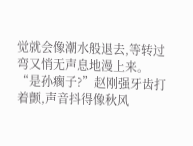觉就会像潮水般退去,等转过弯又悄无声息地漫上来。
“是孙瘸子?”赵刚强牙齿打着颤,声音抖得像秋风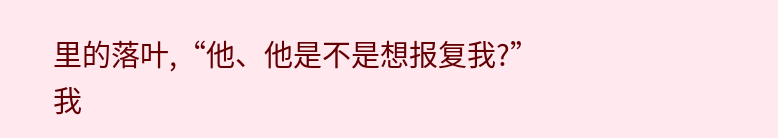里的落叶,“他、他是不是想报复我?”
我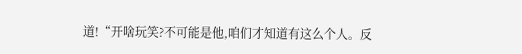道!“开啥玩笑?不可能是他,咱们才知道有这么个人。反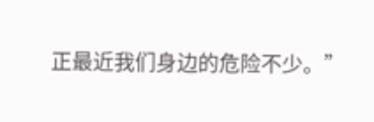正最近我们身边的危险不少。”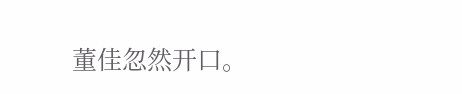董佳忽然开口。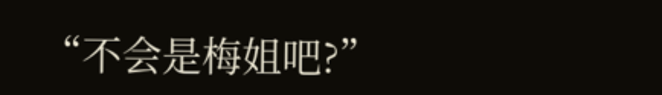“不会是梅姐吧?”